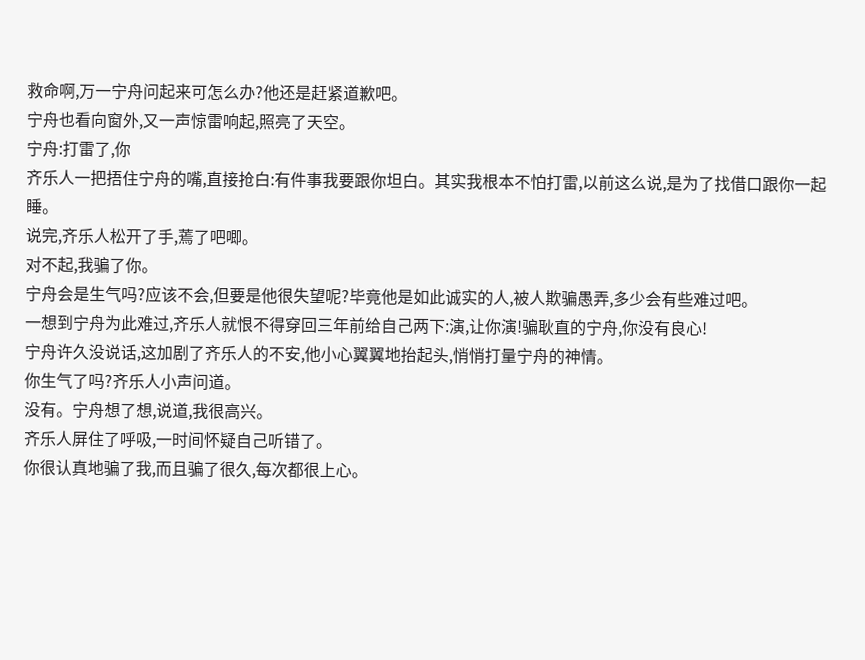救命啊,万一宁舟问起来可怎么办?他还是赶紧道歉吧。
宁舟也看向窗外,又一声惊雷响起,照亮了天空。
宁舟:打雷了,你
齐乐人一把捂住宁舟的嘴,直接抢白:有件事我要跟你坦白。其实我根本不怕打雷,以前这么说,是为了找借口跟你一起睡。
说完,齐乐人松开了手,蔫了吧唧。
对不起,我骗了你。
宁舟会是生气吗?应该不会,但要是他很失望呢?毕竟他是如此诚实的人,被人欺骗愚弄,多少会有些难过吧。
一想到宁舟为此难过,齐乐人就恨不得穿回三年前给自己两下:演,让你演!骗耿直的宁舟,你没有良心!
宁舟许久没说话,这加剧了齐乐人的不安,他小心翼翼地抬起头,悄悄打量宁舟的神情。
你生气了吗?齐乐人小声问道。
没有。宁舟想了想,说道,我很高兴。
齐乐人屏住了呼吸,一时间怀疑自己听错了。
你很认真地骗了我,而且骗了很久,每次都很上心。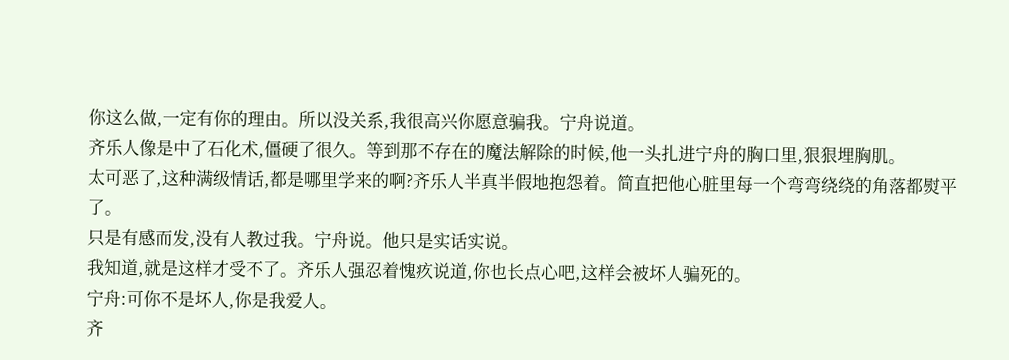你这么做,一定有你的理由。所以没关系,我很高兴你愿意骗我。宁舟说道。
齐乐人像是中了石化术,僵硬了很久。等到那不存在的魔法解除的时候,他一头扎进宁舟的胸口里,狠狠埋胸肌。
太可恶了,这种满级情话,都是哪里学来的啊?齐乐人半真半假地抱怨着。简直把他心脏里每一个弯弯绕绕的角落都熨平了。
只是有感而发,没有人教过我。宁舟说。他只是实话实说。
我知道,就是这样才受不了。齐乐人强忍着愧疚说道,你也长点心吧,这样会被坏人骗死的。
宁舟:可你不是坏人,你是我爱人。
齐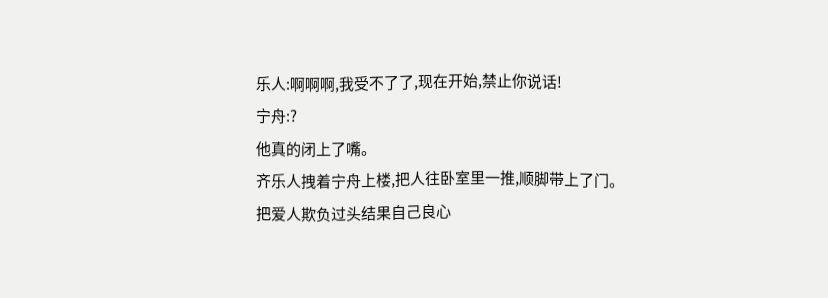乐人:啊啊啊,我受不了了,现在开始,禁止你说话!
宁舟:?
他真的闭上了嘴。
齐乐人拽着宁舟上楼,把人往卧室里一推,顺脚带上了门。
把爱人欺负过头结果自己良心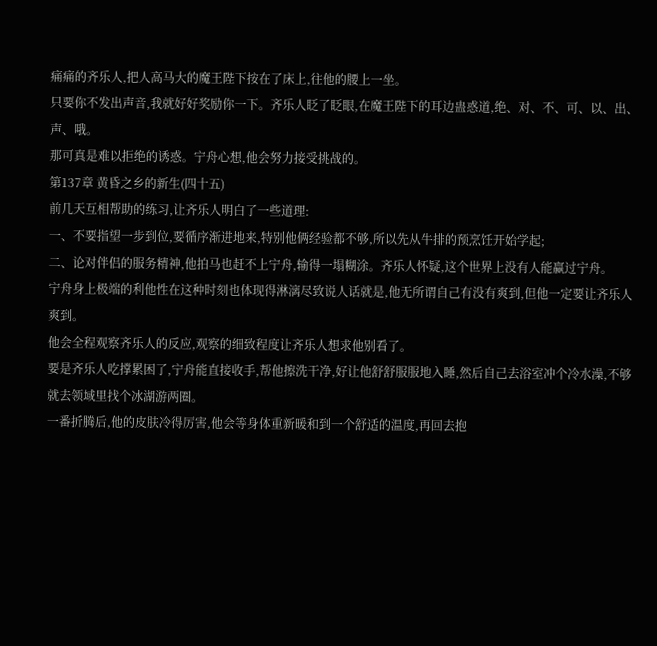痛痛的齐乐人,把人高马大的魔王陛下按在了床上,往他的腰上一坐。
只要你不发出声音,我就好好奖励你一下。齐乐人眨了眨眼,在魔王陛下的耳边蛊惑道,绝、对、不、可、以、出、声、哦。
那可真是难以拒绝的诱惑。宁舟心想,他会努力接受挑战的。
第137章 黄昏之乡的新生(四十五)
前几天互相帮助的练习,让齐乐人明白了一些道理:
一、不要指望一步到位,要循序渐进地来,特别他俩经验都不够,所以先从牛排的预烹饪开始学起;
二、论对伴侣的服务精神,他拍马也赶不上宁舟,输得一塌糊涂。齐乐人怀疑,这个世界上没有人能赢过宁舟。
宁舟身上极端的利他性在这种时刻也体现得淋漓尽致说人话就是,他无所谓自己有没有爽到,但他一定要让齐乐人爽到。
他会全程观察齐乐人的反应,观察的细致程度让齐乐人想求他别看了。
要是齐乐人吃撑累困了,宁舟能直接收手,帮他擦洗干净,好让他舒舒服服地入睡,然后自己去浴室冲个冷水澡,不够就去领域里找个冰湖游两圈。
一番折腾后,他的皮肤冷得厉害,他会等身体重新暖和到一个舒适的温度,再回去抱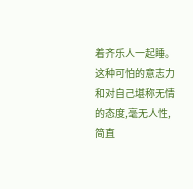着齐乐人一起睡。
这种可怕的意志力和对自己堪称无情的态度,毫无人性,简直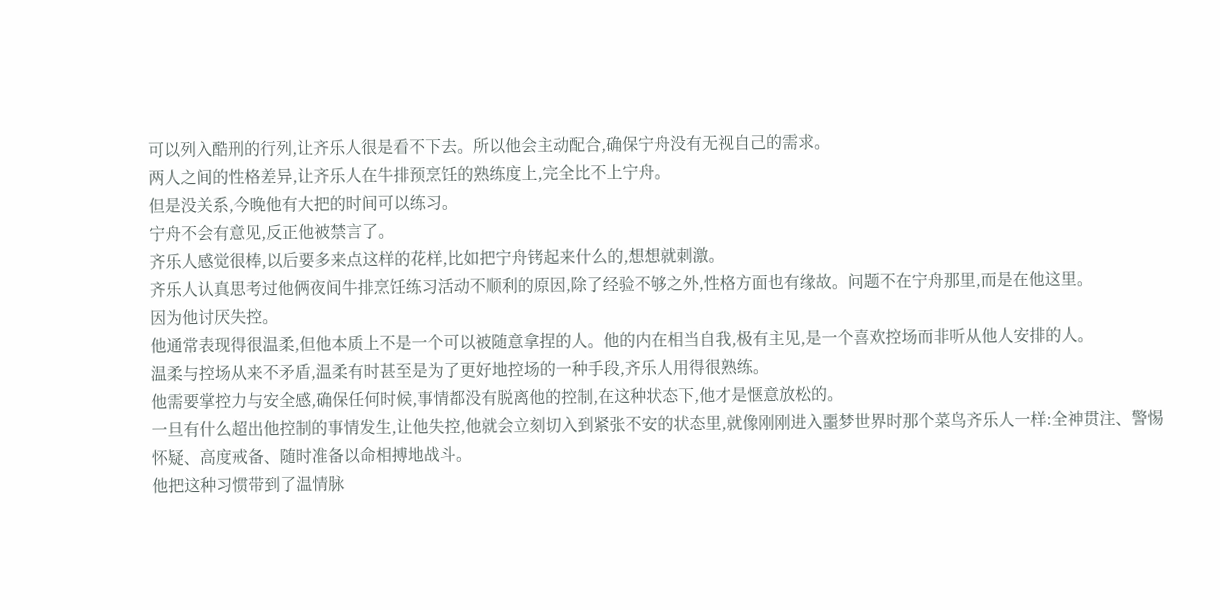可以列入酷刑的行列,让齐乐人很是看不下去。所以他会主动配合,确保宁舟没有无视自己的需求。
两人之间的性格差异,让齐乐人在牛排预烹饪的熟练度上,完全比不上宁舟。
但是没关系,今晚他有大把的时间可以练习。
宁舟不会有意见,反正他被禁言了。
齐乐人感觉很棒,以后要多来点这样的花样,比如把宁舟铐起来什么的,想想就刺激。
齐乐人认真思考过他俩夜间牛排烹饪练习活动不顺利的原因,除了经验不够之外,性格方面也有缘故。问题不在宁舟那里,而是在他这里。
因为他讨厌失控。
他通常表现得很温柔,但他本质上不是一个可以被随意拿捏的人。他的内在相当自我,极有主见,是一个喜欢控场而非听从他人安排的人。
温柔与控场从来不矛盾,温柔有时甚至是为了更好地控场的一种手段,齐乐人用得很熟练。
他需要掌控力与安全感,确保任何时候,事情都没有脱离他的控制,在这种状态下,他才是惬意放松的。
一旦有什么超出他控制的事情发生,让他失控,他就会立刻切入到紧张不安的状态里,就像刚刚进入噩梦世界时那个菜鸟齐乐人一样:全神贯注、警惕怀疑、高度戒备、随时准备以命相搏地战斗。
他把这种习惯带到了温情脉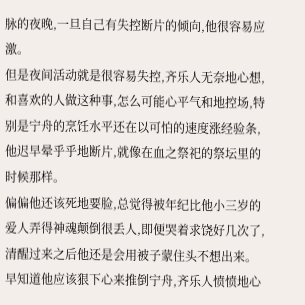脉的夜晚,一旦自己有失控断片的倾向,他很容易应激。
但是夜间活动就是很容易失控,齐乐人无奈地心想,和喜欢的人做这种事,怎么可能心平气和地控场,特别是宁舟的烹饪水平还在以可怕的速度涨经验条,他迟早晕乎乎地断片,就像在血之祭祀的祭坛里的时候那样。
偏偏他还该死地要脸,总觉得被年纪比他小三岁的爱人弄得神魂颠倒很丢人,即便哭着求饶好几次了,清醒过来之后他还是会用被子蒙住头不想出来。
早知道他应该狠下心来推倒宁舟,齐乐人愤愤地心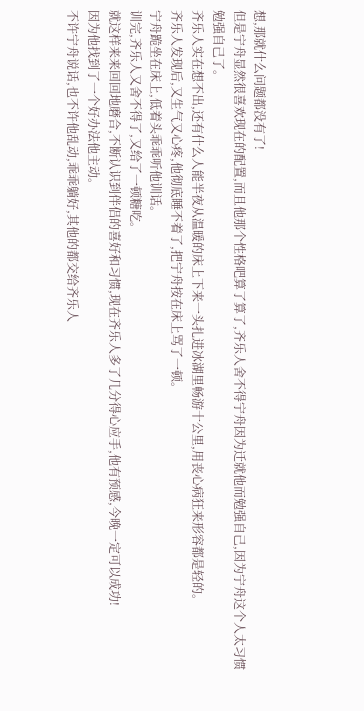想,那就什么问题都没有了!
但是宁舟显然很喜欢现在的配置,而且他那个性格吧算了算了,齐乐人舍不得宁舟因为迁就他而勉强自己,因为宁舟这个人太习惯勉强自己了。
齐乐人实在想不出,还有什么人能半夜从温暖的床上下来一头扎进冰湖里畅游十公里,用丧心病狂来形容都是轻的。
齐乐人发现后,又生气又心疼,他彻底睡不着了,把宁舟按在床上骂了一顿。
宁舟跪坐在床上,低着头乖乖听他训话。
训完,齐乐人又舍不得了,又给了一顿糖吃。
就这样来来回回地磨合,不断认识到伴侣的喜好和习惯,现在齐乐人多了几分得心应手,他有预感,今晚一定可以成功!
因为他找到了一个好办法他主动。
不许宁舟说话,也不许他乱动,乖乖躺好,其他的都交给齐乐人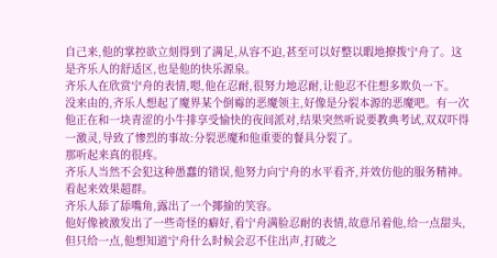自己来,他的掌控欲立刻得到了满足,从容不迫,甚至可以好整以暇地撩拨宁舟了。这是齐乐人的舒适区,也是他的快乐源泉。
齐乐人在欣赏宁舟的表情,嗯,他在忍耐,很努力地忍耐,让他忍不住想多欺负一下。
没来由的,齐乐人想起了魔界某个倒霉的恶魔领主,好像是分裂本源的恶魔吧。有一次他正在和一块青涩的小牛排享受愉快的夜间派对,结果突然听说要教典考试,双双吓得一激灵,导致了惨烈的事故:分裂恶魔和他重要的餐具分裂了。
那听起来真的很疼。
齐乐人当然不会犯这种愚蠢的错误,他努力向宁舟的水平看齐,并效仿他的服务精神。
看起来效果超群。
齐乐人舔了舔嘴角,露出了一个揶揄的笑容。
他好像被激发出了一些奇怪的癖好,看宁舟满脸忍耐的表情,故意吊着他,给一点甜头,但只给一点,他想知道宁舟什么时候会忍不住出声,打破之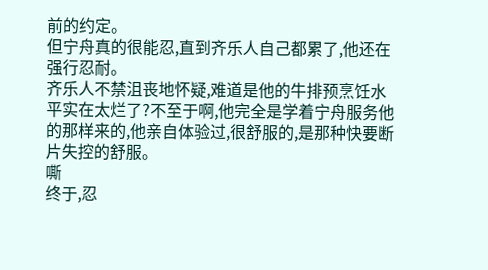前的约定。
但宁舟真的很能忍,直到齐乐人自己都累了,他还在强行忍耐。
齐乐人不禁沮丧地怀疑,难道是他的牛排预烹饪水平实在太烂了?不至于啊,他完全是学着宁舟服务他的那样来的,他亲自体验过,很舒服的,是那种快要断片失控的舒服。
嘶
终于,忍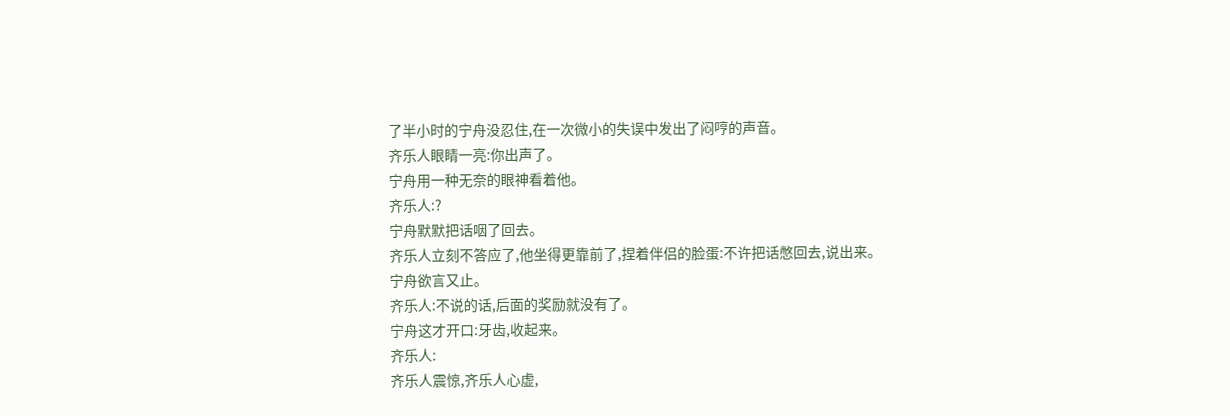了半小时的宁舟没忍住,在一次微小的失误中发出了闷哼的声音。
齐乐人眼睛一亮:你出声了。
宁舟用一种无奈的眼神看着他。
齐乐人:?
宁舟默默把话咽了回去。
齐乐人立刻不答应了,他坐得更靠前了,捏着伴侣的脸蛋:不许把话憋回去,说出来。
宁舟欲言又止。
齐乐人:不说的话,后面的奖励就没有了。
宁舟这才开口:牙齿,收起来。
齐乐人:
齐乐人震惊,齐乐人心虚,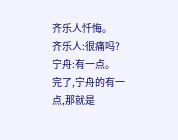齐乐人忏悔。
齐乐人:很痛吗?
宁舟:有一点。
完了,宁舟的有一点,那就是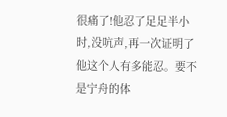很痛了!他忍了足足半小时,没吭声,再一次证明了他这个人有多能忍。要不是宁舟的体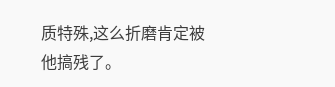质特殊,这么折磨肯定被他搞残了。